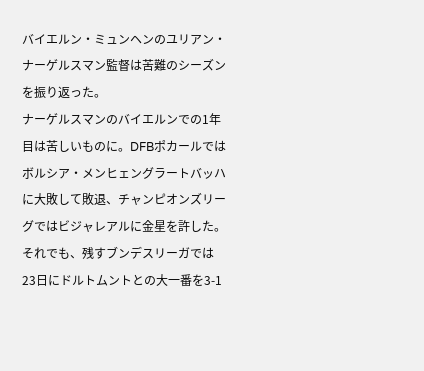バイエルン・ミュンヘンのユリアン・ナーゲルスマン監督は苦難のシーズンを振り返った。
ナーゲルスマンのバイエルンでの1年目は苦しいものに。DFBポカールではボルシア・メンヒェングラートバッハに大敗して敗退、チャンピオンズリーグではビジャレアルに金星を許した。それでも、残すブンデスリーガでは23日にドルトムントとの大一番を3-1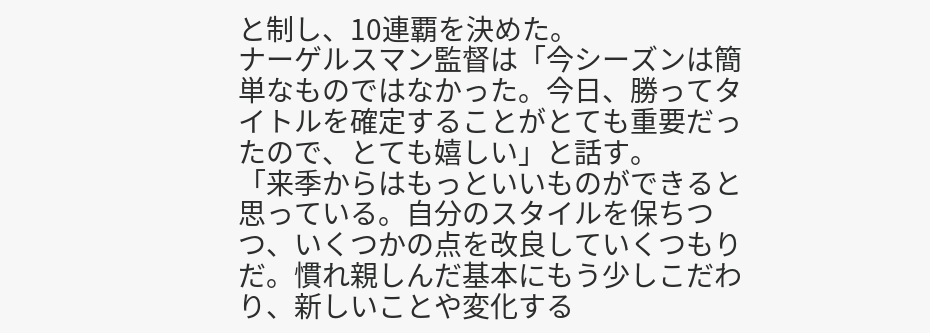と制し、10連覇を決めた。
ナーゲルスマン監督は「今シーズンは簡単なものではなかった。今日、勝ってタイトルを確定することがとても重要だったので、とても嬉しい」と話す。
「来季からはもっといいものができると思っている。自分のスタイルを保ちつつ、いくつかの点を改良していくつもりだ。慣れ親しんだ基本にもう少しこだわり、新しいことや変化する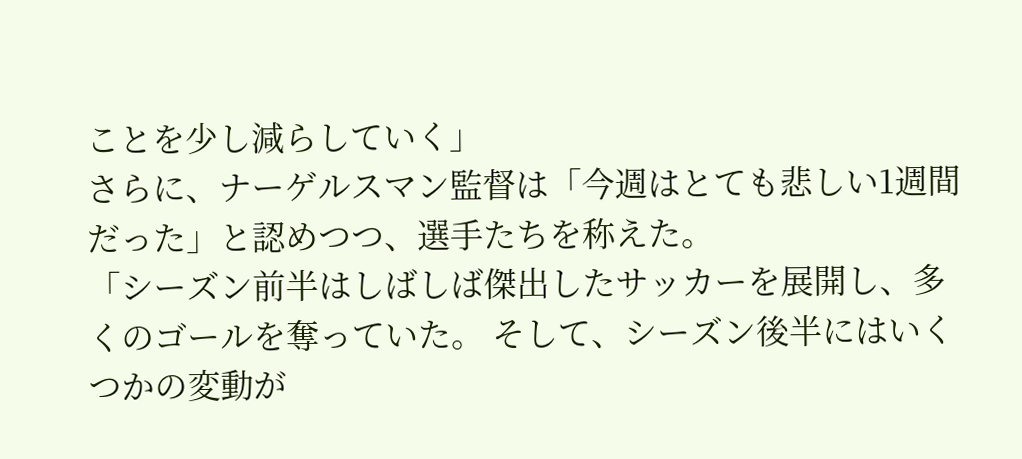ことを少し減らしていく」
さらに、ナーゲルスマン監督は「今週はとても悲しい1週間だった」と認めつつ、選手たちを称えた。
「シーズン前半はしばしば傑出したサッカーを展開し、多くのゴールを奪っていた。 そして、シーズン後半にはいくつかの変動が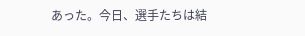あった。今日、選手たちは結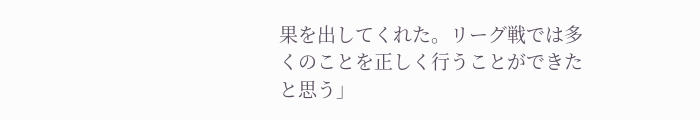果を出してくれた。リーグ戦では多くのことを正しく行うことができたと思う」